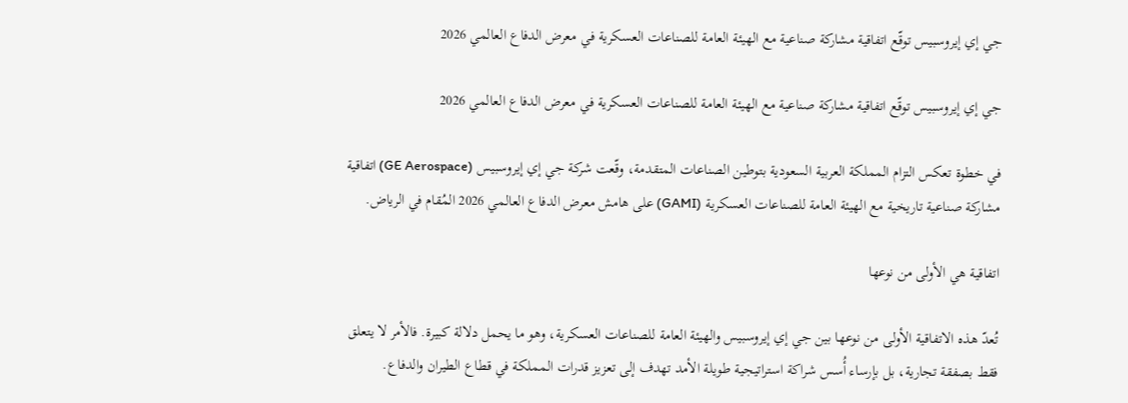جي إي إيروسبيس توقّع اتفاقية مشاركة صناعية مع الهيئة العامة للصناعات العسكرية في معرض الدفاع العالمي 2026

جي إي إيروسبيس توقّع اتفاقية مشاركة صناعية مع الهيئة العامة للصناعات العسكرية في معرض الدفاع العالمي 2026

في خطوة تعكس التزام المملكة العربية السعودية بتوطين الصناعات المتقدمة، وقّعت شركة جي إي إيروسبيس (GE Aerospace) اتفاقية مشاركة صناعية تاريخية مع الهيئة العامة للصناعات العسكرية (GAMI) على هامش معرض الدفاع العالمي 2026 المُقام في الرياض.

اتفاقية هي الأولى من نوعها

تُعدّ هذه الاتفاقية الأولى من نوعها بين جي إي إيروسبيس والهيئة العامة للصناعات العسكرية، وهو ما يحمل دلالة كبيرة. فالأمر لا يتعلق فقط بصفقة تجارية، بل بإرساء أُسس شراكة استراتيجية طويلة الأمد تهدف إلى تعزيز قدرات المملكة في قطاع الطيران والدفاع.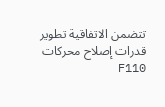تتضمن الاتفاقية تطوير قدرات إصلاح محركات F110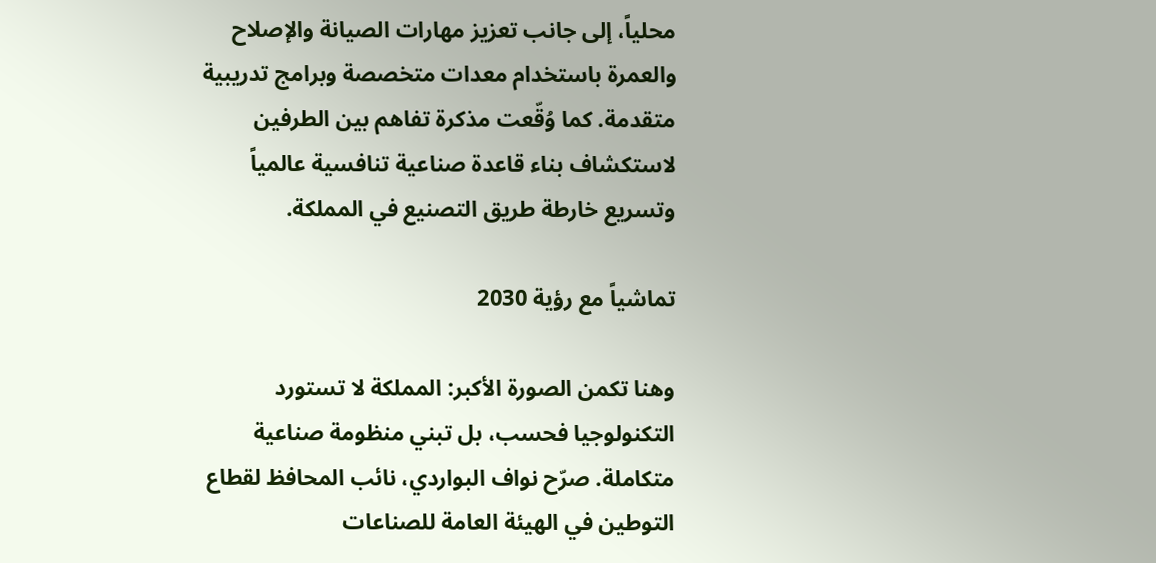محلياً، إلى جانب تعزيز مهارات الصيانة والإصلاح والعمرة باستخدام معدات متخصصة وبرامج تدريبية متقدمة. كما وُقّعت مذكرة تفاهم بين الطرفين لاستكشاف بناء قاعدة صناعية تنافسية عالمياً وتسريع خارطة طريق التصنيع في المملكة.

تماشياً مع رؤية 2030

وهنا تكمن الصورة الأكبر: المملكة لا تستورد التكنولوجيا فحسب، بل تبني منظومة صناعية متكاملة. صرّح نواف البواردي، نائب المحافظ لقطاع التوطين في الهيئة العامة للصناعات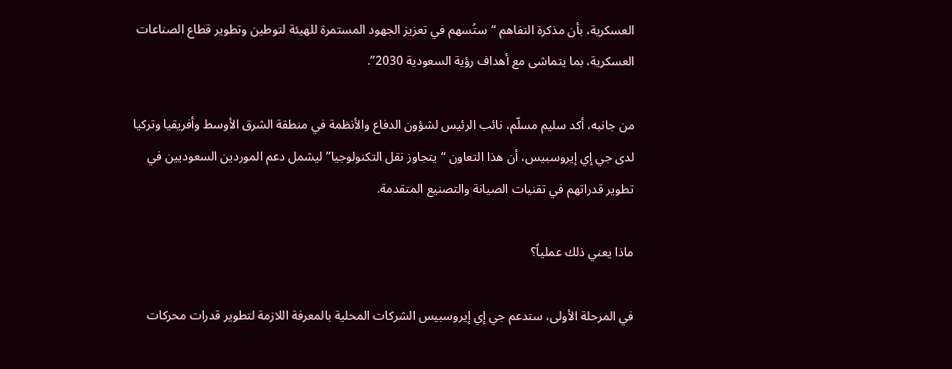العسكرية، بأن مذكرة التفاهم “ستُسهم في تعزيز الجهود المستمرة للهيئة لتوطين وتطوير قطاع الصناعات العسكرية، بما يتماشى مع أهداف رؤية السعودية 2030”.

من جانبه، أكد سليم مسلّم، نائب الرئيس لشؤون الدفاع والأنظمة في منطقة الشرق الأوسط وأفريقيا وتركيا لدى جي إي إيروسبيس، أن هذا التعاون “يتجاوز نقل التكنولوجيا” ليشمل دعم الموردين السعوديين في تطوير قدراتهم في تقنيات الصيانة والتصنيع المتقدمة.

ماذا يعني ذلك عملياً؟

في المرحلة الأولى، ستدعم جي إي إيروسبيس الشركات المحلية بالمعرفة اللازمة لتطوير قدرات محركات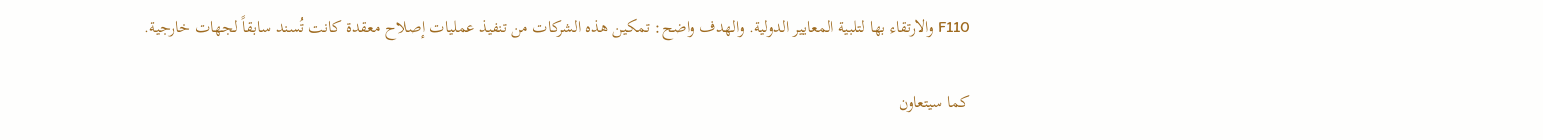F110 والارتقاء بها لتلبية المعايير الدولية. والهدف واضح: تمكين هذه الشركات من تنفيذ عمليات إصلاح معقدة كانت تُسند سابقاً لجهات خارجية.

كما سيتعاون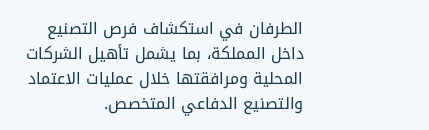الطرفان في استكشاف فرص التصنيع داخل المملكة، بما يشمل تأهيل الشركات المحلية ومرافقتها خلال عمليات الاعتماد والتصنيع الدفاعي المتخصص.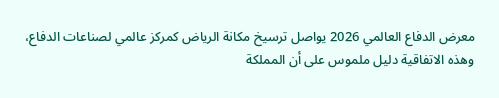معرض الدفاع العالمي 2026 يواصل ترسيخ مكانة الرياض كمركز عالمي لصناعات الدفاع، وهذه الاتفاقية دليل ملموس على أن المملكة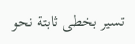تسير بخطى ثابتة نحو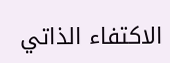الاكتفاء الذاتي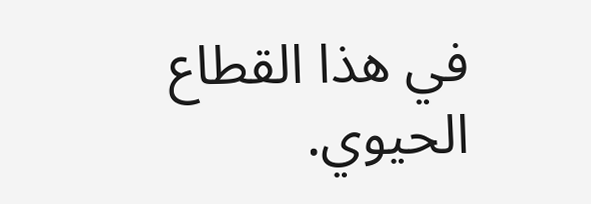في هذا القطاع الحيوي.